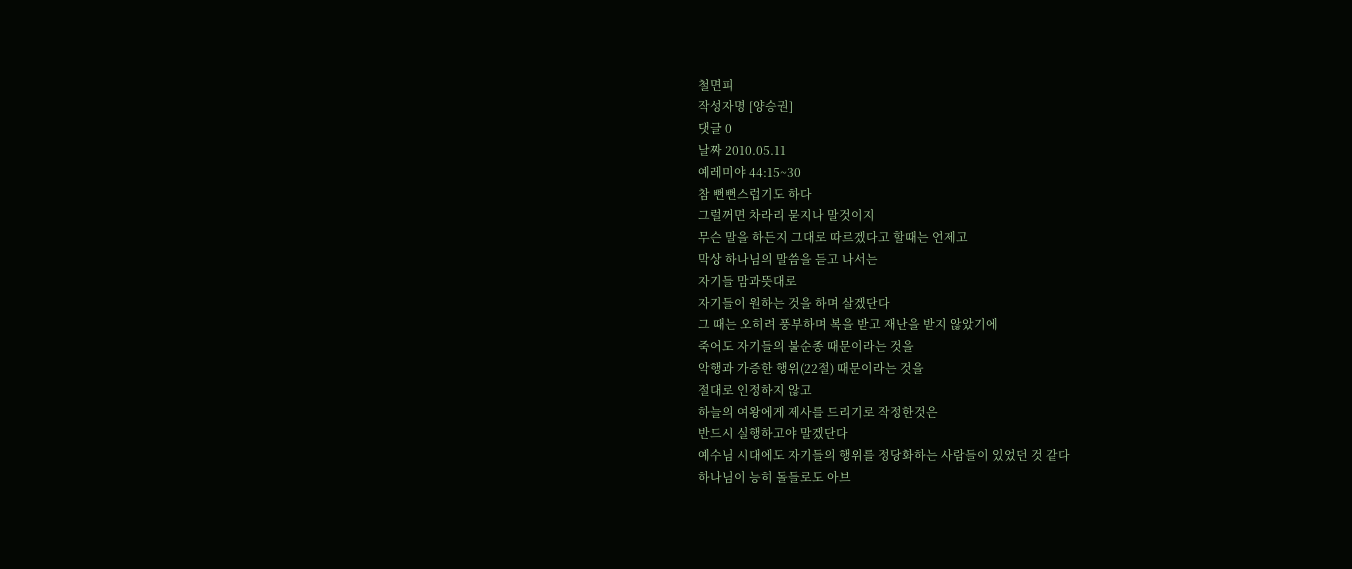철면피
작성자명 [양승권]
댓글 0
날짜 2010.05.11
예레미야 44:15~30
참 뻔뻔스럽기도 하다
그럴꺼면 차라리 묻지나 말것이지
무슨 말을 하든지 그대로 따르겠다고 할때는 언제고
막상 하나님의 말씀을 듣고 나서는
자기들 맘과뜻대로
자기들이 원하는 것을 하며 살겠단다
그 때는 오히려 풍부하며 복을 받고 재난을 받지 않았기에
죽어도 자기들의 불순종 때문이라는 것을
악행과 가증한 행위(22절) 때문이라는 것을
절대로 인정하지 않고
하늘의 여왕에게 제사를 드리기로 작정한것은
반드시 실행하고야 말겠단다
예수님 시대에도 자기들의 행위를 정당화하는 사람들이 있었던 것 같다
하나님이 능히 돌들로도 아브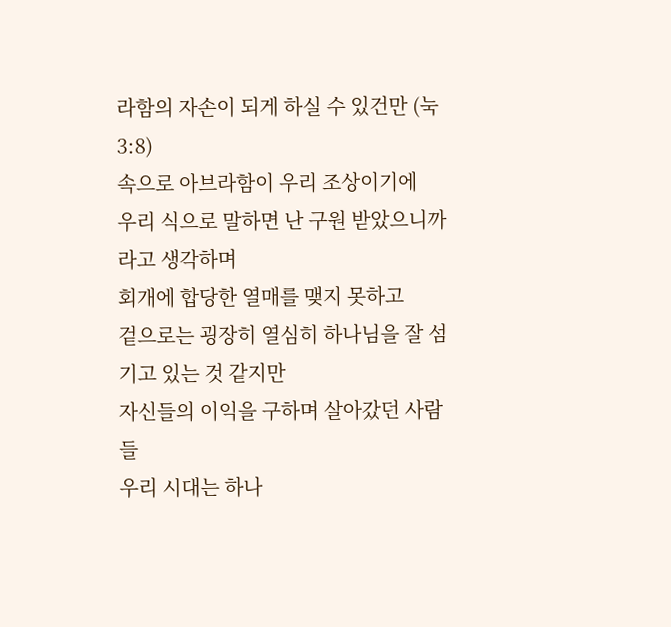라함의 자손이 되게 하실 수 있건만 (눅 3:8)
속으로 아브라함이 우리 조상이기에
우리 식으로 말하면 난 구원 받았으니까 라고 생각하며
회개에 합당한 열매를 맺지 못하고
겉으로는 굉장히 열심히 하나님을 잘 섬기고 있는 것 같지만
자신들의 이익을 구하며 살아갔던 사람들
우리 시대는 하나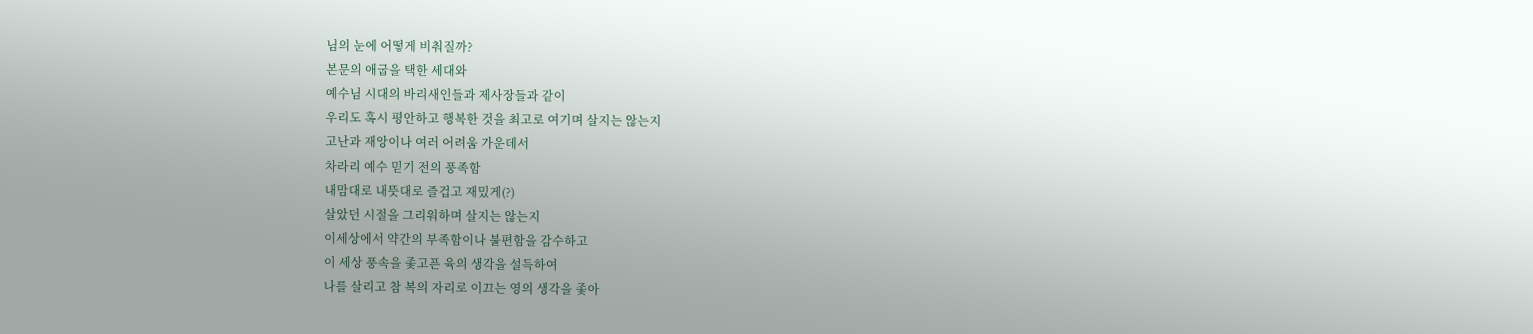님의 눈에 어떻게 비춰질까?
본문의 애굽을 택한 세대와
예수님 시대의 바리새인들과 제사장들과 같이
우리도 혹시 평안하고 행복한 것을 최고로 여기며 살지는 않는지
고난과 재앙이나 여러 어려움 가운데서
차라리 예수 믿기 전의 풍족함
내맘대로 내뜻대로 즐겁고 재밌게(?)
살았던 시절을 그리워하며 살지는 않는지
이세상에서 약간의 부족함이나 불편함을 감수하고
이 세상 풍속을 좇고픈 육의 생각을 설득하여
나를 살리고 참 복의 자리로 이끄는 영의 생각을 좇아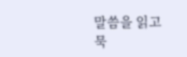말씀을 읽고 묵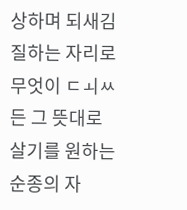상하며 되새김질하는 자리로
무엇이 ㄷㅚㅆ든 그 뜻대로 살기를 원하는 순종의 자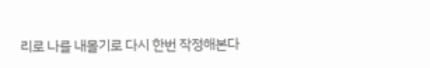리로 나를 내몰기로 다시 한번 작정해본다